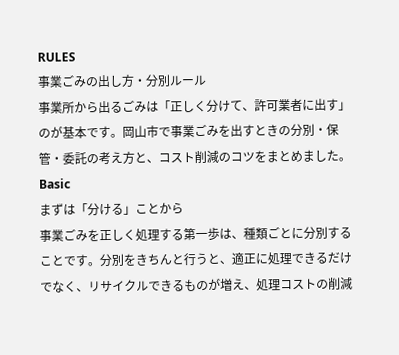RULES
事業ごみの出し方・分別ルール
事業所から出るごみは「正しく分けて、許可業者に出す」のが基本です。岡山市で事業ごみを出すときの分別・保管・委託の考え方と、コスト削減のコツをまとめました。
Basic
まずは「分ける」ことから
事業ごみを正しく処理する第一歩は、種類ごとに分別することです。分別をきちんと行うと、適正に処理できるだけでなく、リサイクルできるものが増え、処理コストの削減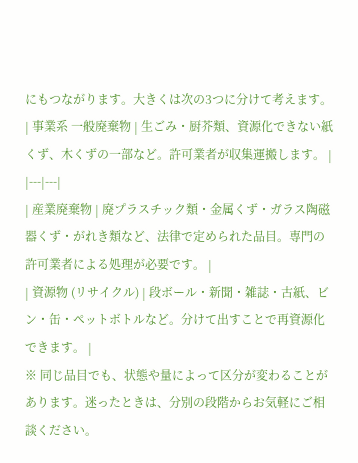にもつながります。大きくは次の3つに分けて考えます。
| 事業系 一般廃棄物 | 生ごみ・厨芥類、資源化できない紙くず、木くずの一部など。許可業者が収集運搬します。 |
|---|---|
| 産業廃棄物 | 廃プラスチック類・金属くず・ガラス陶磁器くず・がれき類など、法律で定められた品目。専門の許可業者による処理が必要です。 |
| 資源物 (リサイクル) | 段ボール・新聞・雑誌・古紙、ビン・缶・ペットボトルなど。分けて出すことで再資源化できます。 |
※ 同じ品目でも、状態や量によって区分が変わることがあります。迷ったときは、分別の段階からお気軽にご相談ください。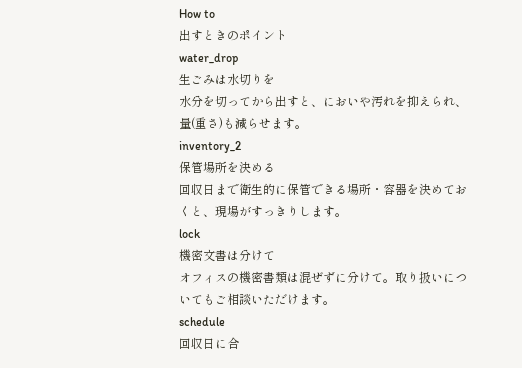How to
出すときのポイント
water_drop
生ごみは水切りを
水分を切ってから出すと、においや汚れを抑えられ、量(重さ)も減らせます。
inventory_2
保管場所を決める
回収日まで衛生的に保管できる場所・容器を決めておくと、現場がすっきりします。
lock
機密文書は分けて
オフィスの機密書類は混ぜずに分けて。取り扱いについてもご相談いただけます。
schedule
回収日に合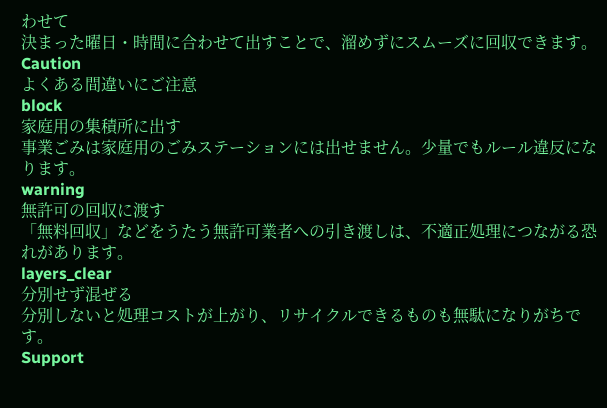わせて
決まった曜日・時間に合わせて出すことで、溜めずにスムーズに回収できます。
Caution
よくある間違いにご注意
block
家庭用の集積所に出す
事業ごみは家庭用のごみステーションには出せません。少量でもルール違反になります。
warning
無許可の回収に渡す
「無料回収」などをうたう無許可業者への引き渡しは、不適正処理につながる恐れがあります。
layers_clear
分別せず混ぜる
分別しないと処理コストが上がり、リサイクルできるものも無駄になりがちです。
Support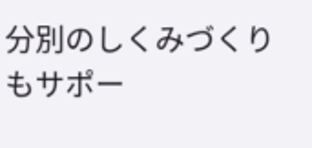分別のしくみづくりもサポー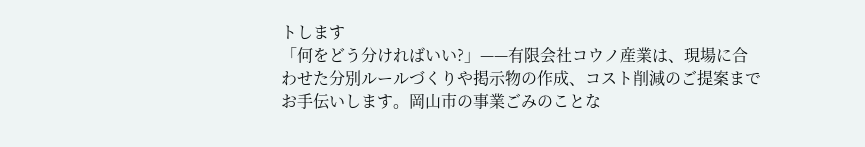トします
「何をどう分ければいい?」——有限会社コウノ産業は、現場に合わせた分別ルールづくりや掲示物の作成、コスト削減のご提案までお手伝いします。岡山市の事業ごみのことな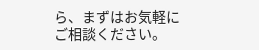ら、まずはお気軽にご相談ください。